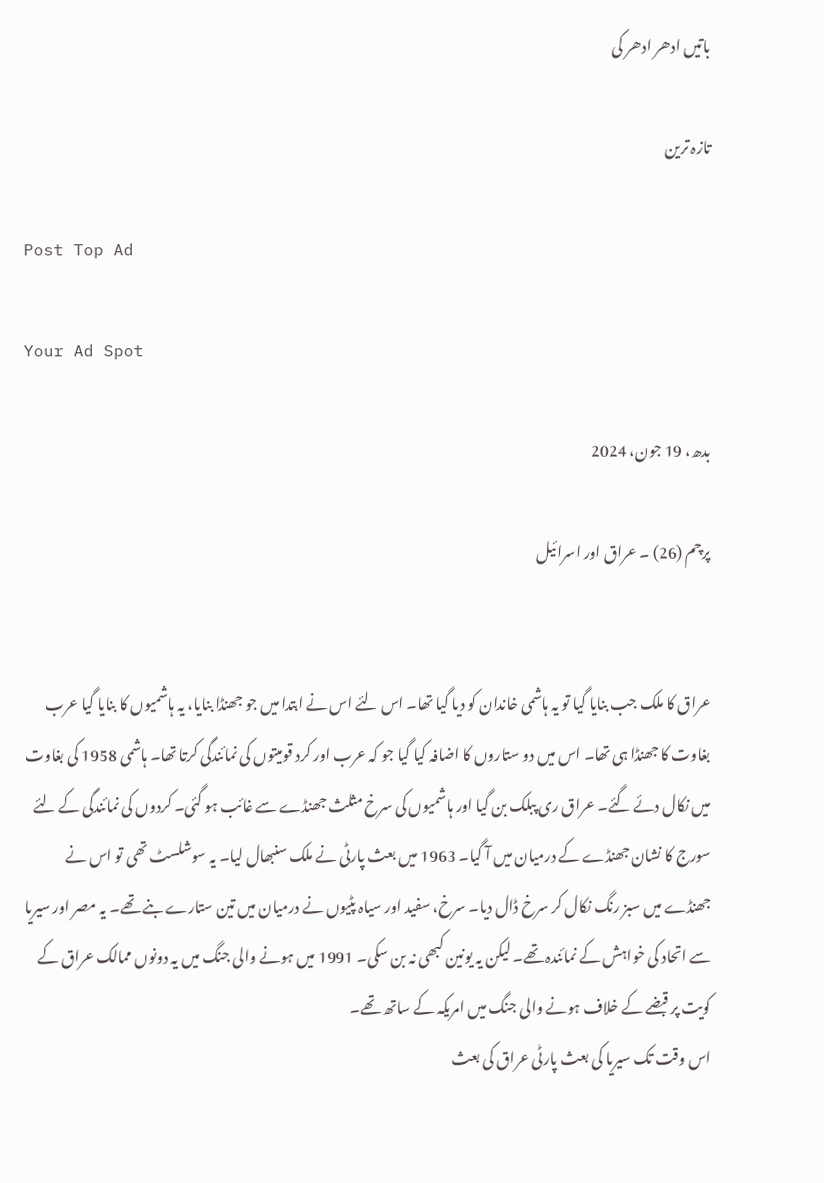باتیں ادھر ادھر کی

تازہ ترین

Post Top Ad

Your Ad Spot

بدھ، 19 جون، 2024

پرچم (26) ۔ عراق اور اسرائیل


عراق کا ملک جب بنایا گیا تو یہ ہاشمی خاندان کو دیا گیا تھا۔ اس لئے اس نے ابتدا میں جو جھنڈا بنایا، یہ ہاشمیوں کا بنایا گیا عرب بغاوت کا جھنڈا ہی تھا۔ اس میں دو ستاروں کا اضافہ کیا گیا جو کہ عرب اور کرد قومیتوں کی نمائندگی کرتا تھا۔ ہاشمی 1958 کی بغاوت میں نکال دئے گئے۔ عراق ری پبلک بن گیا اور ہاشمیوں کی سرخ مثلث جھنڈے سے غائب ہو گئی۔ کردوں کی نمائندگی کے لئے سورج کا نشان جھنڈے کے درمیان میں آ گیا۔ 1963 میں بعث پارٹی نے ملک سنبھال لیا۔ یہ سوشلسٹ تھی تو اس نے جھنڈے میں سبز رنگ نکال کر سرخ ڈال دیا۔ سرخ، سفید اور سیاہ پٹیوں نے درمیان میں تین ستارے بنے تھے۔ یہ مصر اور سیریا سے اتحاد کی خواہش کے نمائندہ تھے۔ لیکن یہ یونین کبھی نہ بن سکی۔ 1991 میں ہونے والی جنگ میں یہ دونوں ممالک عراق کے کویت پر قبضے کے خلاف ہونے والی جنگ میں امریکہ کے ساتھ تھے۔
اس وقت تک سیریا کی بعث پارٹی عراق کی بعث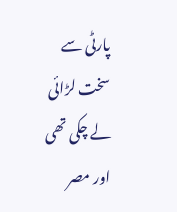پارٹی سے سخت لڑائی لے چکی تھی اور مصر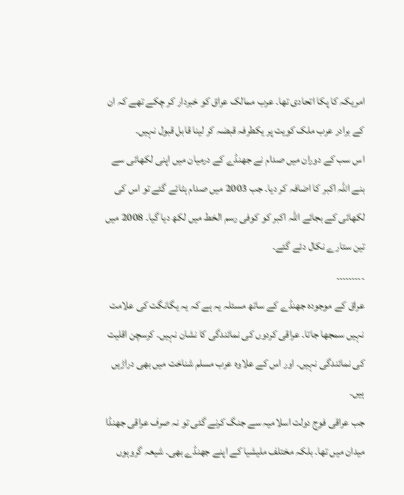امریکہ کا پکا اتحادی تھا۔ عرب ممالک عراق کو خبردار کر چکے تھے کہ ان کے برادر عرب ملک کویت پر یکطرفہ قبضہ کر لینا قابل قبول نہیں۔
اس سب کے دوران میں صدام نے جھنڈے کے درمیان میں اپنی لکھائی سے بنے اللہ اکبر کا اضافہ کر دیا۔ جب 2003 میں صدام ہٹائے گئے تو اس کی لکھائی کے بجائے اللہ اکبر کو کوفی رسم الخط میں لکھ دیا گیا۔ 2008 میں تین ستارے نکال دئے گئے۔
۔۔۔۔۔۔۔۔۔
عراق کے موجودہ جھنڈے کے ساتھ مسئلہ یہ ہے کہ یہ یگانگت کی علامت نہیں سمجھا جاتا۔ عراقی کردوں کی نمائندگی کا نشان نہیں۔ کرسچن اقلیت کی نمائندگی نہیں۔ اور اس کے علاوہ عرب مسلم شناخت میں بھی دراڑیں ہیں۔
جب عراقی فوج دولت اسلامیہ سے جنگ کرنے گئی تو نہ صرف عراقی جھنڈا میدان میں تھا۔ بلکہ مختلف ملیشیا کے اپنے جھنڈے بھی۔ شیعہ گروہوں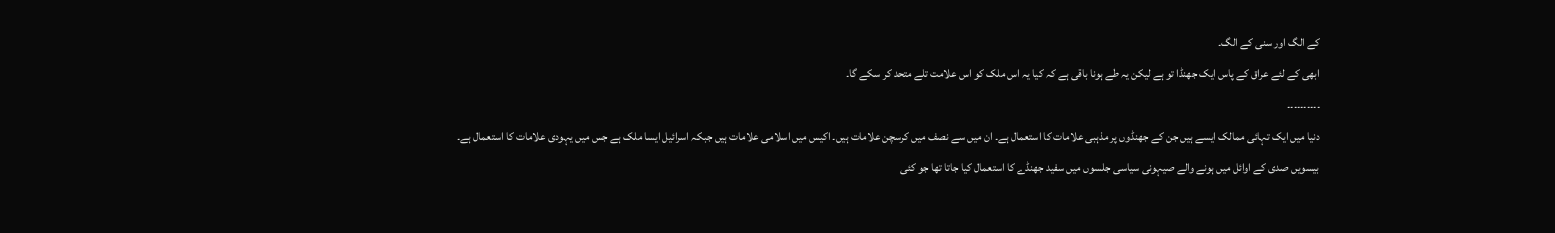کے الگ اور سنی کے الگ۔
ابھی کے لئے عراق کے پاس ایک جھنڈا تو ہے لیکن یہ طے ہونا باقی ہے کہ کیا یہ اس ملک کو اس علامت تلے متحد کر سکے گا۔
۔۔۔۔۔۔۔۔۔۔
دنیا میں ایک تہائی ممالک ایسے ہیں جن کے جھنڈوں پر مذہبی علامات کا استعمال ہے۔ ان میں سے نصف میں کرسچن علامات ہیں۔ اکیس میں اسلامی علامات ہیں جبکہ اسرائیل ایسا ملک ہے جس میں یہودی علامات کا استعمال ہے۔
بیسویں صدی کے اوائل میں ہونے والے صیہونی سیاسی جلسوں میں سفید جھنڈے کا استعمال کیا جاتا تھا جو کئی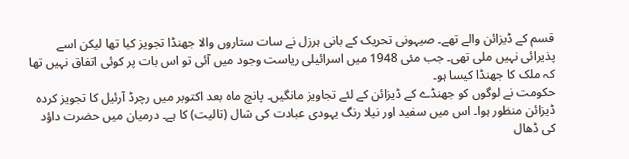قسم کے ڈیزائن والے تھے۔ صیہونی تحریک کے بانی ہرزل نے سات ستاروں والا جھنڈا تجویز کیا تھا لیکن اسے پذیرائی نہیں ملی تھی۔ جب مئی 1948 میں اسرائیلی ریاست وجود میں آئی تو اس بات پر کوئی اتفاق نہیں تھا کہ ملک کا جھنڈا کیسا ہو۔
حکومت نے لوگوں کو جھنڈے کے ڈیزائن کے لئے تجاویز مانگیں۔ پانچ ماہ بعد اکتوبر میں رچرڈ آرئیل کا تجویز کردہ ڈیزائن منظور ہوا۔ اس میں سفید اور نیلا رنگ یہودی عبادت کی شال (تالیت) کا ہے۔ درمیان میں حضرت داؤد کی ڈھال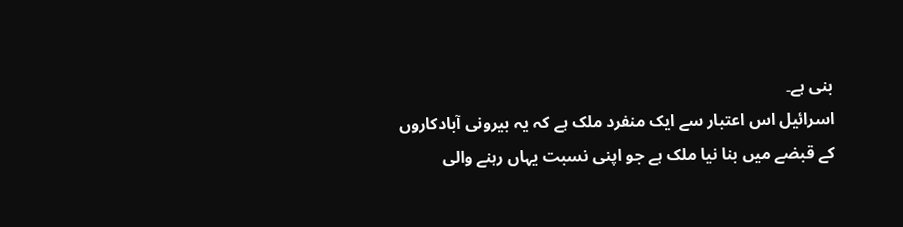بنی ہے۔
اسرائیل اس اعتبار سے ایک منفرد ملک ہے کہ یہ بیرونی آبادکاروں کے قبضے میں بنا نیا ملک ہے جو اپنی نسبت یہاں رہنے والی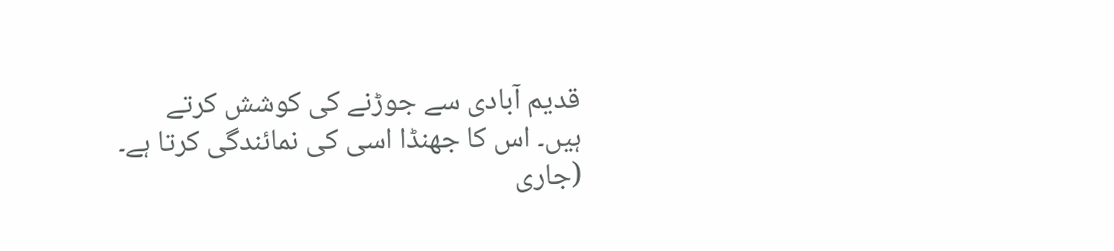قدیم آبادی سے جوڑنے کی کوشش کرتے ہیں۔ اس کا جھنڈا اسی کی نمائندگی کرتا ہے۔
(جاری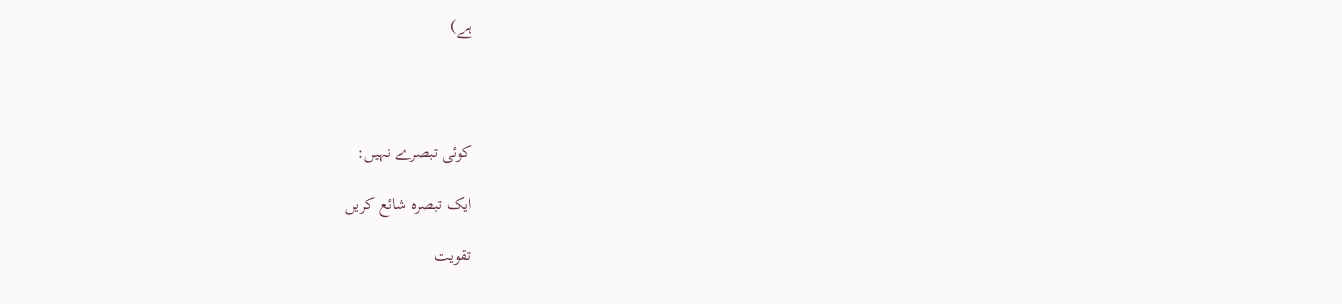ہے)




کوئی تبصرے نہیں:

ایک تبصرہ شائع کریں

تقویت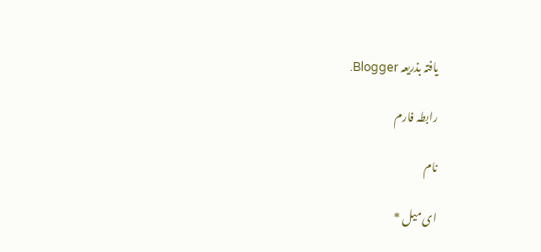یافتہ بذریعہ Blogger.

رابطہ فارم

نام

ای میل *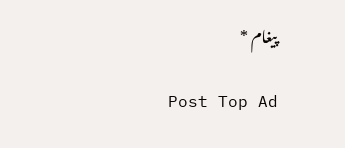پیغام *

Post Top Ad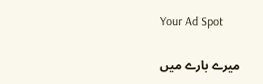Your Ad Spot

میرے بارے میں